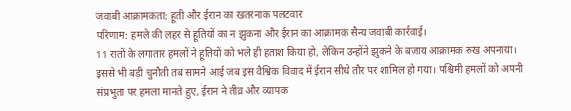जवाबी आक्रामकता: हूती और ईरान का खतरनाक पलटवार
परिणाम: हमले की लहर से हूतियों का न झुकना और ईरान का आक्रामक सैन्य जवाबी कार्रवाई।
11 रातों के लगातार हमलों ने हूतियों को भले ही हताश किया हो, लेकिन उन्होंने झुकने के बजाय आक्रामक रुख अपनाया। इससे भी बड़ी चुनौती तब सामने आई जब इस वैश्विक विवाद में ईरान सीधे तौर पर शामिल हो गया। पश्चिमी हमलों को अपनी संप्रभुता पर हमला मानते हुए, ईरान ने तीव्र और व्यापक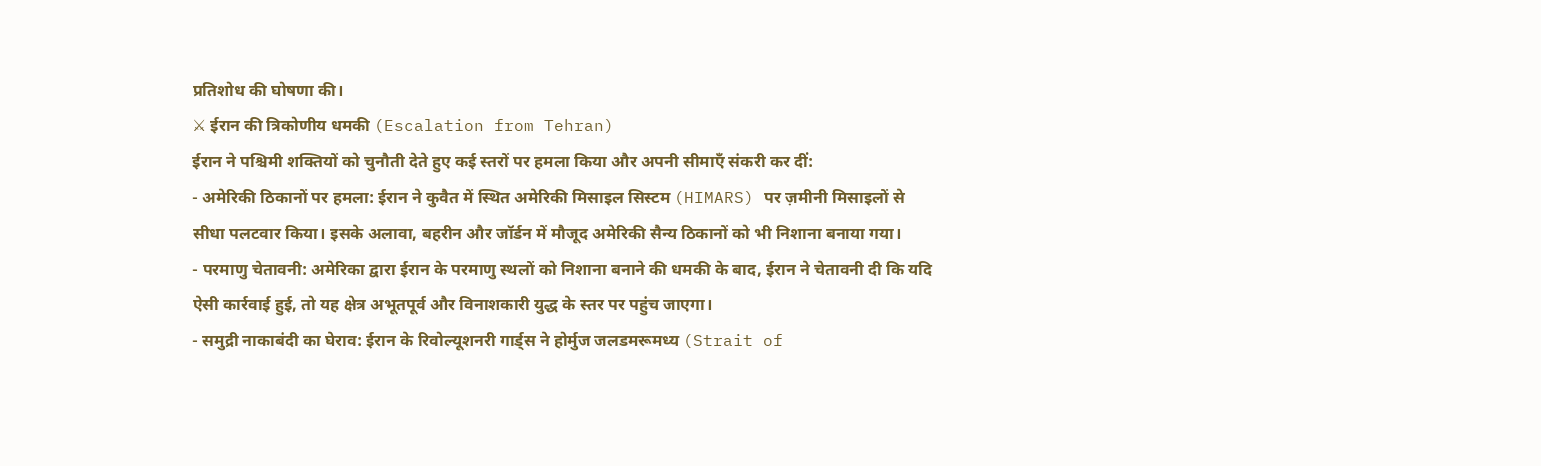प्रतिशोध की घोषणा की।
⚔ ईरान की त्रिकोणीय धमकी (Escalation from Tehran)
ईरान ने पश्चिमी शक्तियों को चुनौती देते हुए कई स्तरों पर हमला किया और अपनी सीमाएँ संकरी कर दीं:
- अमेरिकी ठिकानों पर हमला: ईरान ने कुवैत में स्थित अमेरिकी मिसाइल सिस्टम (HIMARS) पर ज़मीनी मिसाइलों से सीधा पलटवार किया। इसके अलावा, बहरीन और जॉर्डन में मौजूद अमेरिकी सैन्य ठिकानों को भी निशाना बनाया गया।
- परमाणु चेतावनी: अमेरिका द्वारा ईरान के परमाणु स्थलों को निशाना बनाने की धमकी के बाद, ईरान ने चेतावनी दी कि यदि ऐसी कार्रवाई हुई, तो यह क्षेत्र अभूतपूर्व और विनाशकारी युद्ध के स्तर पर पहुंच जाएगा।
- समुद्री नाकाबंदी का घेराव: ईरान के रिवोल्यूशनरी गार्ड्स ने होर्मुज जलडमरूमध्य (Strait of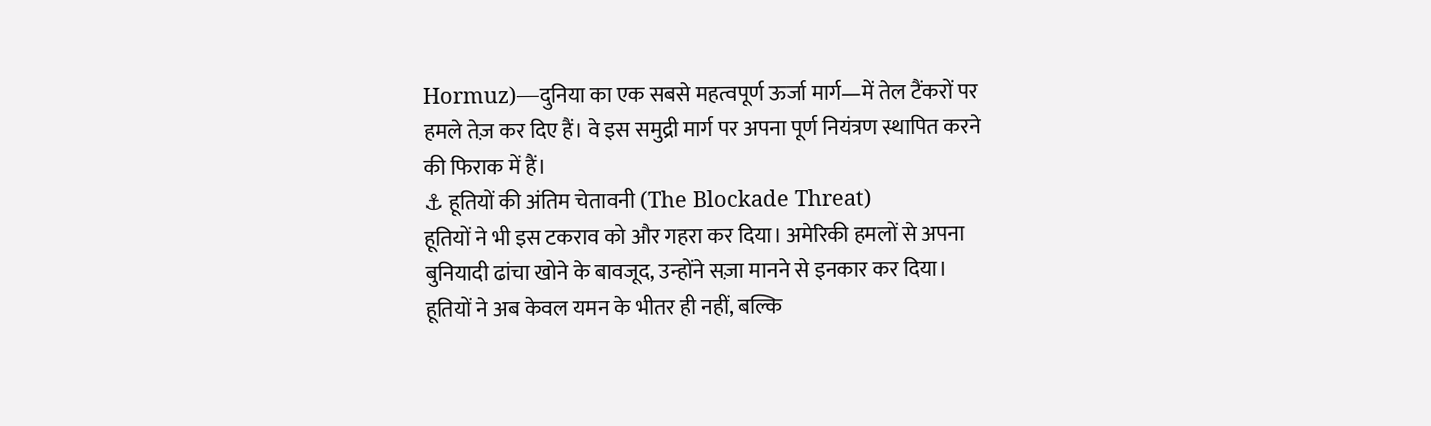Hormuz)—दुनिया का एक सबसे महत्वपूर्ण ऊर्जा मार्ग—में तेल टैंकरों पर हमले तेज़ कर दिए हैं। वे इस समुद्री मार्ग पर अपना पूर्ण नियंत्रण स्थापित करने की फिराक में हैं।
⚓ हूतियों की अंतिम चेतावनी (The Blockade Threat)
हूतियों ने भी इस टकराव को और गहरा कर दिया। अमेरिकी हमलों से अपना बुनियादी ढांचा खोने के बावजूद, उन्होंने सज़ा मानने से इनकार कर दिया।
हूतियों ने अब केवल यमन के भीतर ही नहीं, बल्कि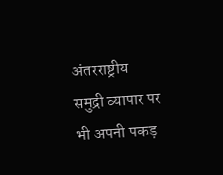अंतरराष्ट्रीय समुद्री व्यापार पर भी अपनी पकड़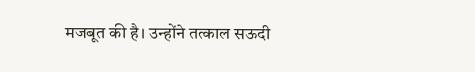मजबूत की है। उन्होंने तत्काल सऊदी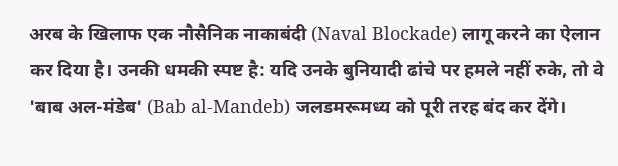अरब के खिलाफ एक नौसैनिक नाकाबंदी (Naval Blockade) लागू करने का ऐलान कर दिया है। उनकी धमकी स्पष्ट है: यदि उनके बुनियादी ढांचे पर हमले नहीं रुके, तो वे 'बाब अल-मंडेब' (Bab al-Mandeb) जलडमरूमध्य को पूरी तरह बंद कर देंगे।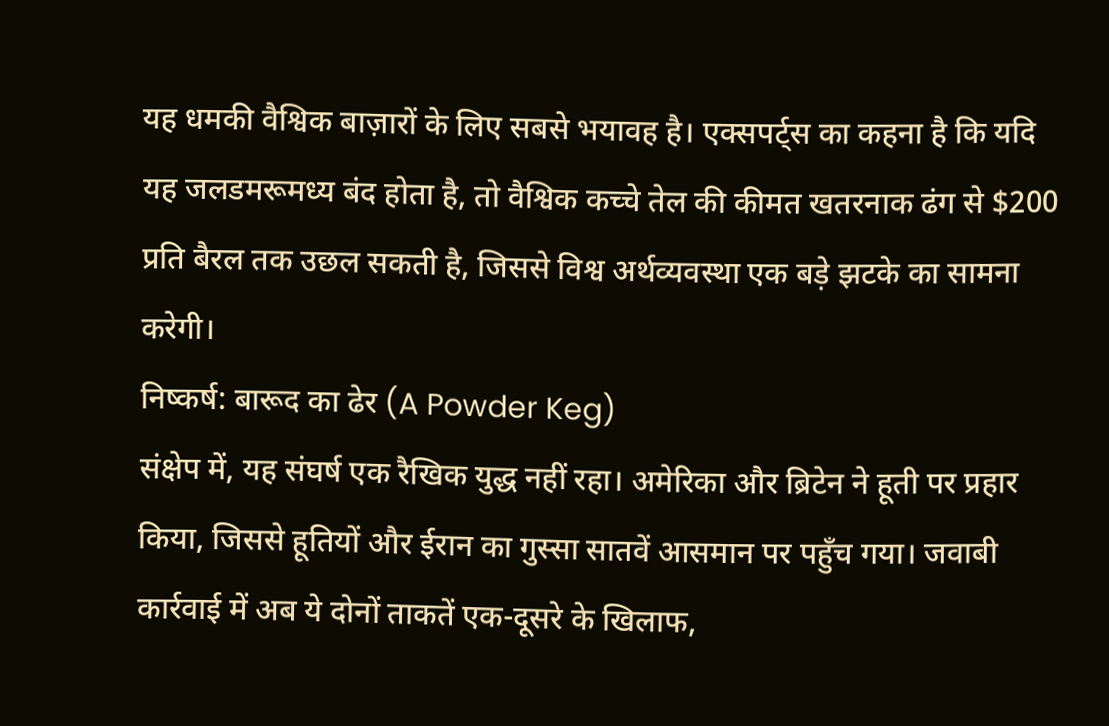यह धमकी वैश्विक बाज़ारों के लिए सबसे भयावह है। एक्सपर्ट्स का कहना है कि यदि यह जलडमरूमध्य बंद होता है, तो वैश्विक कच्चे तेल की कीमत खतरनाक ढंग से $200 प्रति बैरल तक उछल सकती है, जिससे विश्व अर्थव्यवस्था एक बड़े झटके का सामना करेगी।
निष्कर्ष: बारूद का ढेर (A Powder Keg)
संक्षेप में, यह संघर्ष एक रैखिक युद्ध नहीं रहा। अमेरिका और ब्रिटेन ने हूती पर प्रहार किया, जिससे हूतियों और ईरान का गुस्सा सातवें आसमान पर पहुँच गया। जवाबी कार्रवाई में अब ये दोनों ताकतें एक-दूसरे के खिलाफ,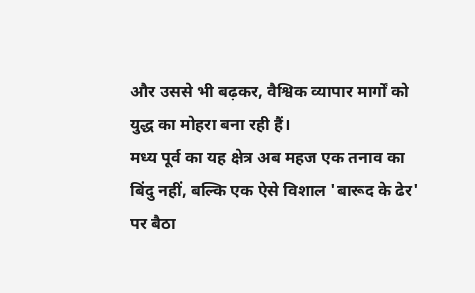और उससे भी बढ़कर, वैश्विक व्यापार मार्गों को युद्ध का मोहरा बना रही हैं।
मध्य पूर्व का यह क्षेत्र अब महज एक तनाव का बिंदु नहीं, बल्कि एक ऐसे विशाल 'बारूद के ढेर' पर बैठा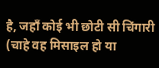है, जहाँ कोई भी छोटी सी चिंगारी (चाहे वह मिसाइल हो या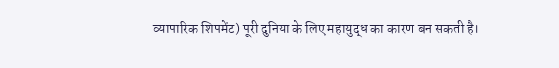व्यापारिक शिपमेंट) पूरी दुनिया के लिए महायुद्ध का कारण बन सकती है।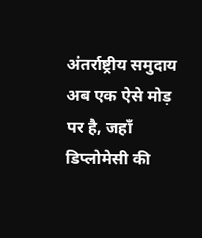अंतर्राष्ट्रीय समुदाय अब एक ऐसे मोड़ पर है, जहाँ डिप्लोमेसी की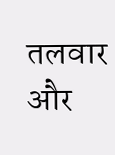तलवार और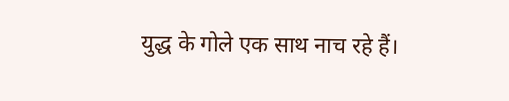युद्ध के गोले एक साथ नाच रहे हैं।